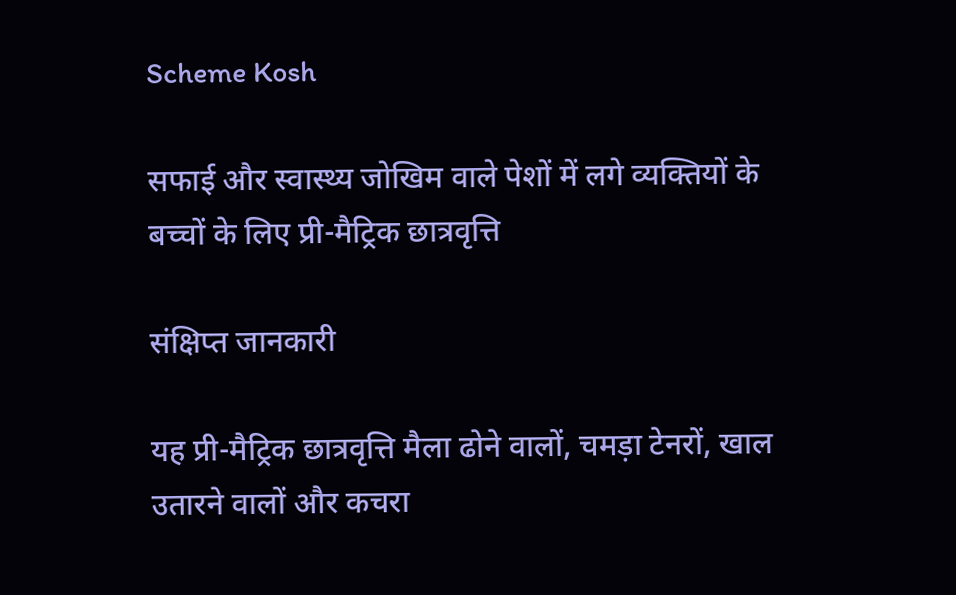Scheme Kosh

सफाई और स्वास्थ्य जोखिम वाले पेशों में लगे व्यक्तियों के बच्चों के लिए प्री-मैट्रिक छात्रवृत्ति

संक्षिप्त जानकारी

यह प्री-मैट्रिक छात्रवृत्ति मैला ढोने वालों, चमड़ा टेनरों, खाल उतारने वालों और कचरा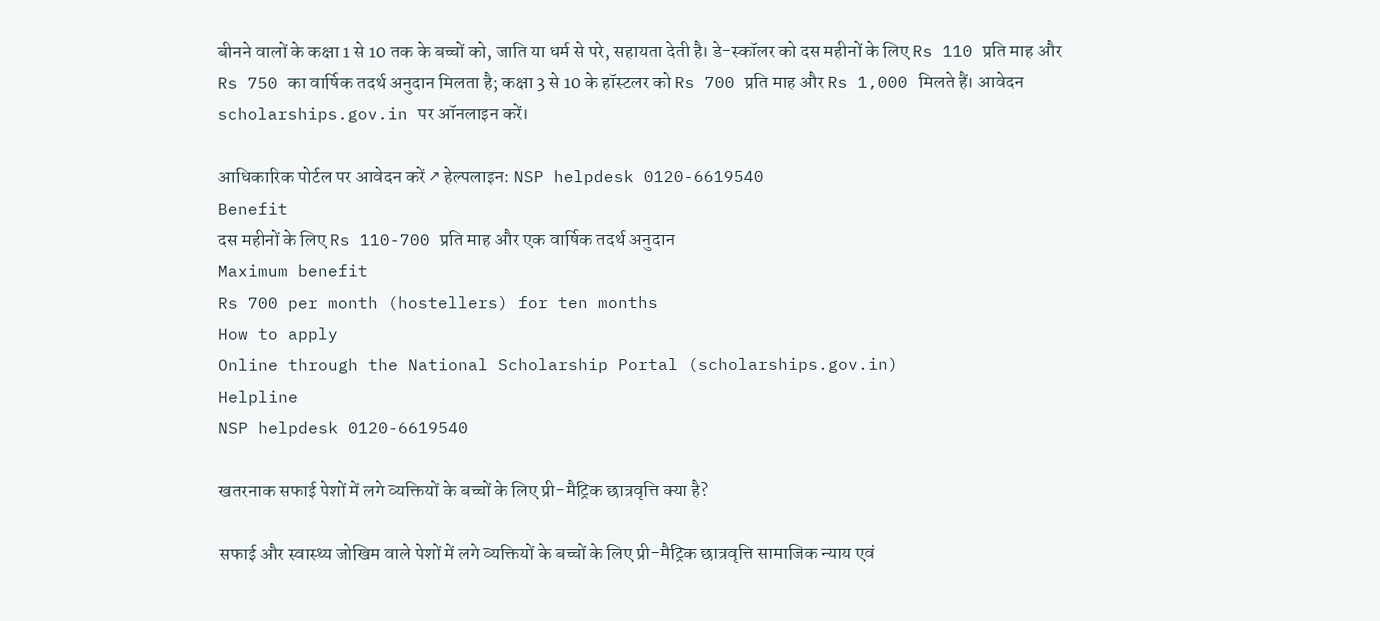बीनने वालों के कक्षा 1 से 10 तक के बच्चों को, जाति या धर्म से परे, सहायता देती है। डे-स्कॉलर को दस महीनों के लिए Rs 110 प्रति माह और Rs 750 का वार्षिक तदर्थ अनुदान मिलता है; कक्षा 3 से 10 के हॉस्टलर को Rs 700 प्रति माह और Rs 1,000 मिलते हैं। आवेदन scholarships.gov.in पर ऑनलाइन करें।

आधिकारिक पोर्टल पर आवेदन करें ↗ हेल्पलाइन: NSP helpdesk 0120-6619540
Benefit
दस महीनों के लिए Rs 110-700 प्रति माह और एक वार्षिक तदर्थ अनुदान
Maximum benefit
Rs 700 per month (hostellers) for ten months
How to apply
Online through the National Scholarship Portal (scholarships.gov.in)
Helpline
NSP helpdesk 0120-6619540

खतरनाक सफाई पेशों में लगे व्यक्तियों के बच्चों के लिए प्री-मैट्रिक छात्रवृत्ति क्या है?

सफाई और स्वास्थ्य जोखिम वाले पेशों में लगे व्यक्तियों के बच्चों के लिए प्री-मैट्रिक छात्रवृत्ति सामाजिक न्याय एवं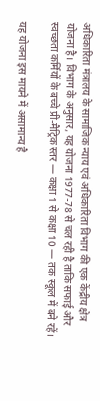अधिकारिता मंत्रालय के सामाजिक न्याय एवं अधिकारिता विभाग की एक केंद्रीय क्षेत्र योजना है। विभाग के अनुसार, यह योजना 1977-78 से चल रही है ताकि सफाई और स्वच्छता कर्मियों के बच्चे प्री-मैट्रिक स्तर — कक्षा 1 से कक्षा 10 — तक स्कूल में बने रहें।

यह योजना इस मायने में असामान्य है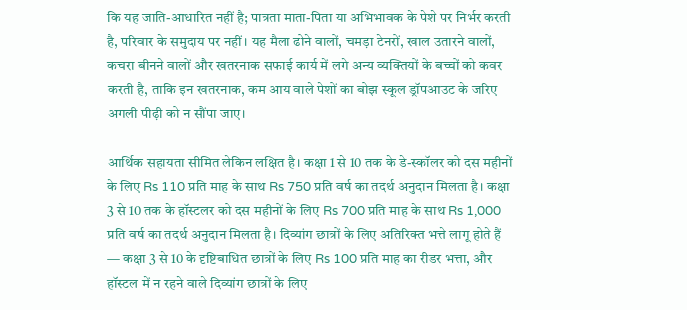कि यह जाति-आधारित नहीं है; पात्रता माता-पिता या अभिभावक के पेशे पर निर्भर करती है, परिवार के समुदाय पर नहीं। यह मैला ढोने वालों, चमड़ा टेनरों, खाल उतारने वालों, कचरा बीनने वालों और खतरनाक सफाई कार्य में लगे अन्य व्यक्तियों के बच्चों को कवर करती है, ताकि इन खतरनाक, कम आय वाले पेशों का बोझ स्कूल ड्रॉपआउट के जरिए अगली पीढ़ी को न सौंपा जाए।

आर्थिक सहायता सीमित लेकिन लक्षित है। कक्षा 1 से 10 तक के डे-स्कॉलर को दस महीनों के लिए Rs 110 प्रति माह के साथ Rs 750 प्रति वर्ष का तदर्थ अनुदान मिलता है। कक्षा 3 से 10 तक के हॉस्टलर को दस महीनों के लिए Rs 700 प्रति माह के साथ Rs 1,000 प्रति वर्ष का तदर्थ अनुदान मिलता है। दिव्यांग छात्रों के लिए अतिरिक्त भत्ते लागू होते हैं — कक्षा 3 से 10 के दृष्टिबाधित छात्रों के लिए Rs 100 प्रति माह का रीडर भत्ता, और हॉस्टल में न रहने वाले दिव्यांग छात्रों के लिए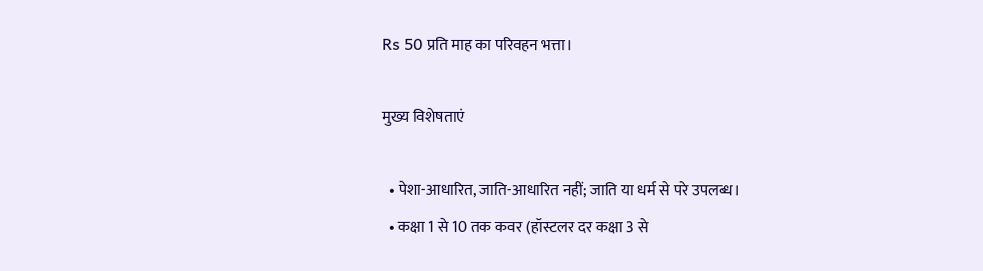Rs 50 प्रति माह का परिवहन भत्ता।

मुख्य विशेषताएं

  • पेशा-आधारित, जाति-आधारित नहीं; जाति या धर्म से परे उपलब्ध।
  • कक्षा 1 से 10 तक कवर (हॉस्टलर दर कक्षा 3 से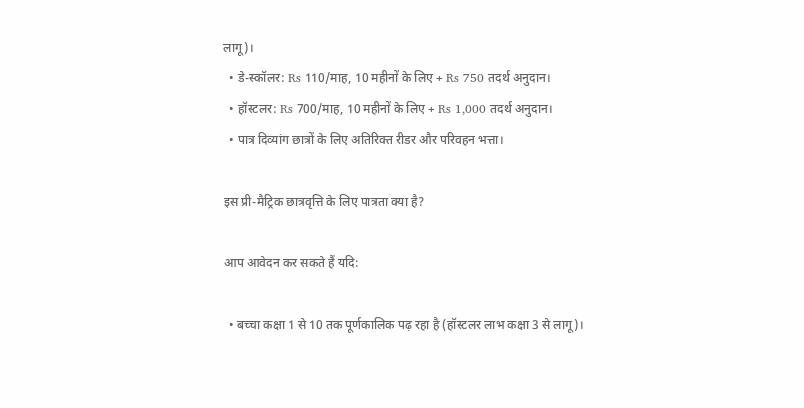लागू)।
  • डे-स्कॉलर: Rs 110/माह, 10 महीनों के लिए + Rs 750 तदर्थ अनुदान।
  • हॉस्टलर: Rs 700/माह, 10 महीनों के लिए + Rs 1,000 तदर्थ अनुदान।
  • पात्र दिव्यांग छात्रों के लिए अतिरिक्त रीडर और परिवहन भत्ता।

इस प्री-मैट्रिक छात्रवृत्ति के लिए पात्रता क्या है?

आप आवेदन कर सकते हैं यदि:

  • बच्चा कक्षा 1 से 10 तक पूर्णकालिक पढ़ रहा है (हॉस्टलर लाभ कक्षा 3 से लागू)।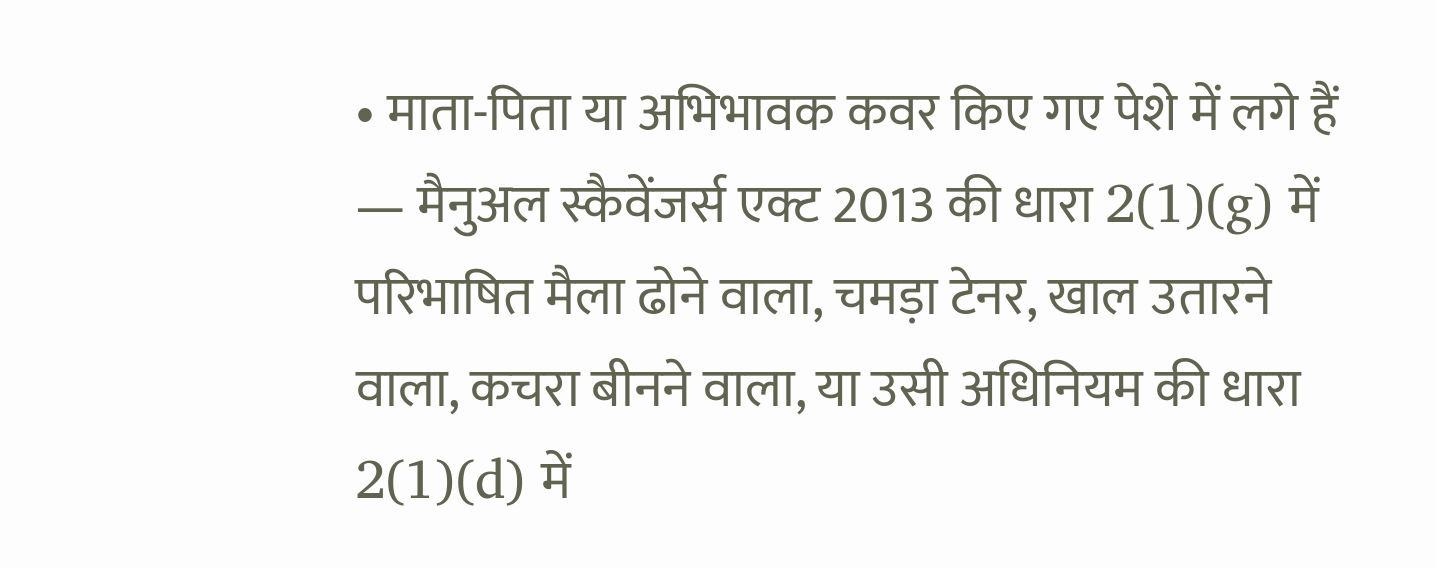• माता-पिता या अभिभावक कवर किए गए पेशे में लगे हैं — मैनुअल स्कैवेंजर्स एक्ट 2013 की धारा 2(1)(g) में परिभाषित मैला ढोने वाला, चमड़ा टेनर, खाल उतारने वाला, कचरा बीनने वाला, या उसी अधिनियम की धारा 2(1)(d) में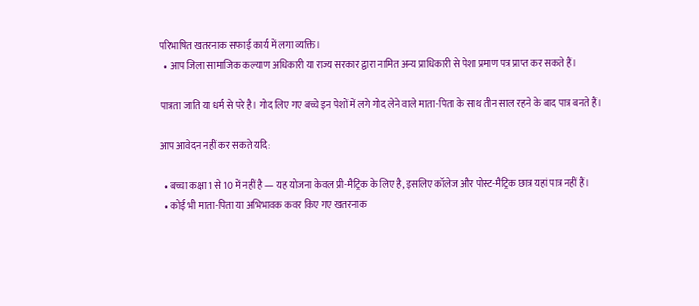परिभाषित खतरनाक सफाई कार्य में लगा व्यक्ति।
  • आप जिला सामाजिक कल्याण अधिकारी या राज्य सरकार द्वारा नामित अन्य प्राधिकारी से पेशा प्रमाण पत्र प्राप्त कर सकते हैं।

पात्रता जाति या धर्म से परे है। गोद लिए गए बच्चे इन पेशों में लगे गोद लेने वाले माता-पिता के साथ तीन साल रहने के बाद पात्र बनते हैं।

आप आवेदन नहीं कर सकते यदि:

  • बच्चा कक्षा 1 से 10 में नहीं है — यह योजना केवल प्री-मैट्रिक के लिए है, इसलिए कॉलेज और पोस्ट-मैट्रिक छात्र यहां पात्र नहीं हैं।
  • कोई भी माता-पिता या अभिभावक कवर किए गए खतरनाक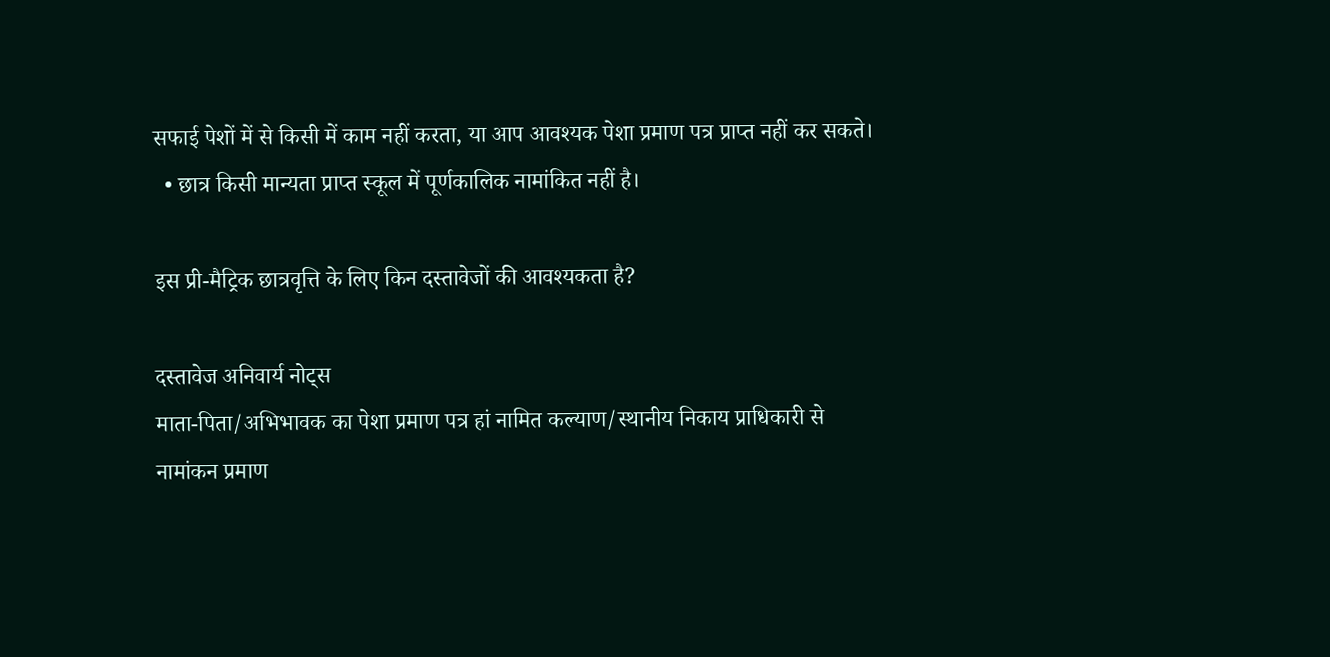सफाई पेशों में से किसी में काम नहीं करता, या आप आवश्यक पेशा प्रमाण पत्र प्राप्त नहीं कर सकते।
  • छात्र किसी मान्यता प्राप्त स्कूल में पूर्णकालिक नामांकित नहीं है।

इस प्री-मैट्रिक छात्रवृत्ति के लिए किन दस्तावेजों की आवश्यकता है?

दस्तावेज अनिवार्य नोट्स
माता-पिता/अभिभावक का पेशा प्रमाण पत्र हां नामित कल्याण/स्थानीय निकाय प्राधिकारी से
नामांकन प्रमाण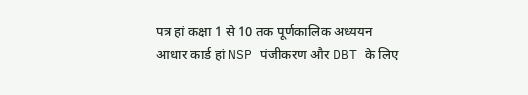पत्र हां कक्षा 1 से 10 तक पूर्णकालिक अध्ययन
आधार कार्ड हां NSP पंजीकरण और DBT के लिए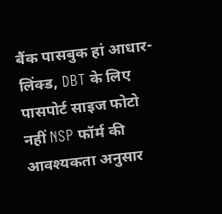बैंक पासबुक हां आधार-लिंक्ड, DBT के लिए
पासपोर्ट साइज फोटो नहीं NSP फॉर्म की आवश्यकता अनुसार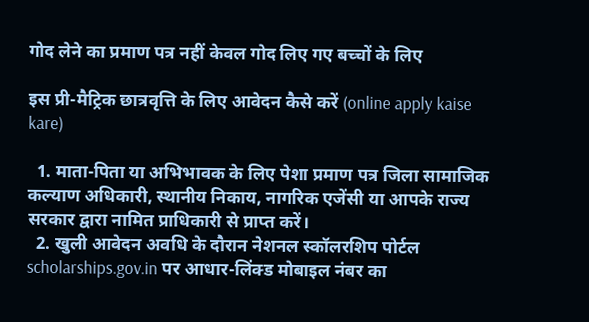गोद लेने का प्रमाण पत्र नहीं केवल गोद लिए गए बच्चों के लिए

इस प्री-मैट्रिक छात्रवृत्ति के लिए आवेदन कैसे करें (online apply kaise kare)

  1. माता-पिता या अभिभावक के लिए पेशा प्रमाण पत्र जिला सामाजिक कल्याण अधिकारी, स्थानीय निकाय, नागरिक एजेंसी या आपके राज्य सरकार द्वारा नामित प्राधिकारी से प्राप्त करें।
  2. खुली आवेदन अवधि के दौरान नेशनल स्कॉलरशिप पोर्टल scholarships.gov.in पर आधार-लिंक्ड मोबाइल नंबर का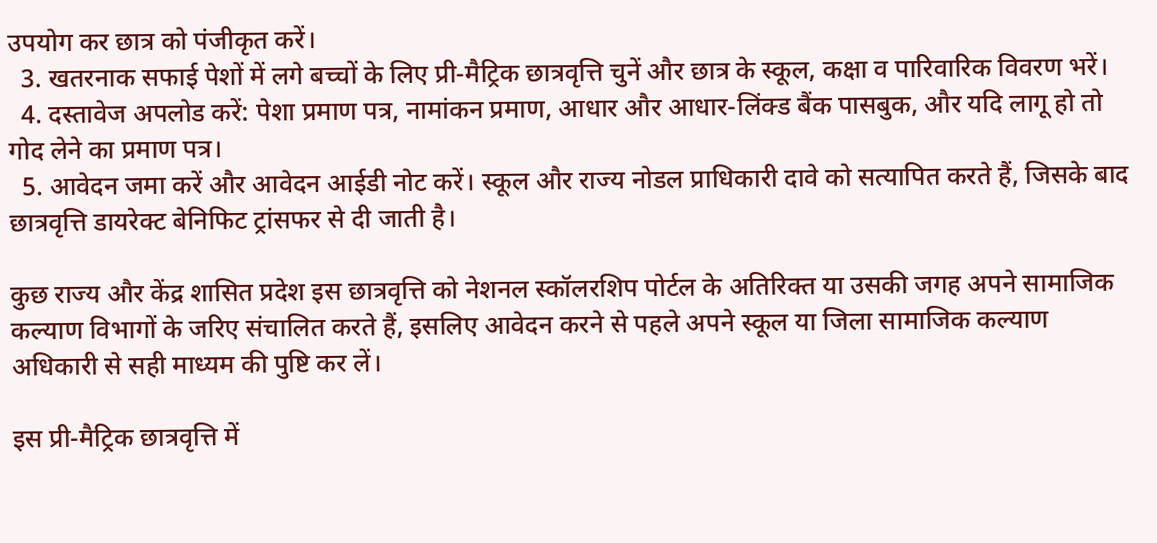उपयोग कर छात्र को पंजीकृत करें।
  3. खतरनाक सफाई पेशों में लगे बच्चों के लिए प्री-मैट्रिक छात्रवृत्ति चुनें और छात्र के स्कूल, कक्षा व पारिवारिक विवरण भरें।
  4. दस्तावेज अपलोड करें: पेशा प्रमाण पत्र, नामांकन प्रमाण, आधार और आधार-लिंक्ड बैंक पासबुक, और यदि लागू हो तो गोद लेने का प्रमाण पत्र।
  5. आवेदन जमा करें और आवेदन आईडी नोट करें। स्कूल और राज्य नोडल प्राधिकारी दावे को सत्यापित करते हैं, जिसके बाद छात्रवृत्ति डायरेक्ट बेनिफिट ट्रांसफर से दी जाती है।

कुछ राज्य और केंद्र शासित प्रदेश इस छात्रवृत्ति को नेशनल स्कॉलरशिप पोर्टल के अतिरिक्त या उसकी जगह अपने सामाजिक कल्याण विभागों के जरिए संचालित करते हैं, इसलिए आवेदन करने से पहले अपने स्कूल या जिला सामाजिक कल्याण अधिकारी से सही माध्यम की पुष्टि कर लें।

इस प्री-मैट्रिक छात्रवृत्ति में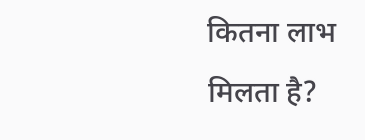कितना लाभ मिलता है?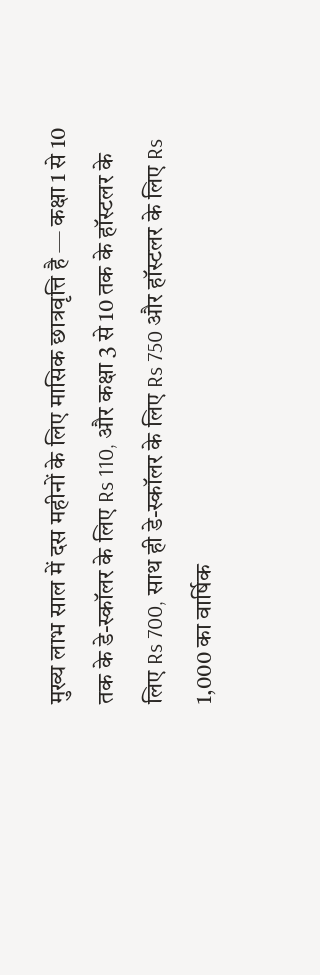मुख्य लाभ साल में दस महीनों के लिए मासिक छात्रवृत्ति है — कक्षा 1 से 10 तक के डे-स्कॉलर के लिए Rs 110, और कक्षा 3 से 10 तक के हॉस्टलर के लिए Rs 700, साथ ही डे-स्कॉलर के लिए Rs 750 और हॉस्टलर के लिए Rs 1,000 का वार्षिक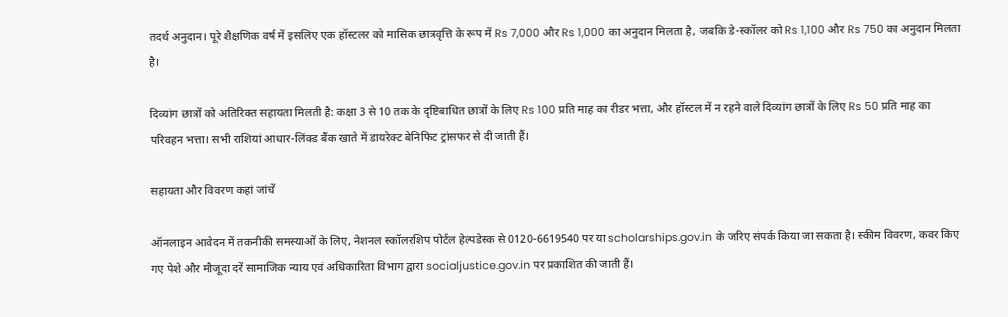तदर्थ अनुदान। पूरे शैक्षणिक वर्ष में इसलिए एक हॉस्टलर को मासिक छात्रवृत्ति के रूप में Rs 7,000 और Rs 1,000 का अनुदान मिलता है, जबकि डे-स्कॉलर को Rs 1,100 और Rs 750 का अनुदान मिलता है।

दिव्यांग छात्रों को अतिरिक्त सहायता मिलती है: कक्षा 3 से 10 तक के दृष्टिबाधित छात्रों के लिए Rs 100 प्रति माह का रीडर भत्ता, और हॉस्टल में न रहने वाले दिव्यांग छात्रों के लिए Rs 50 प्रति माह का परिवहन भत्ता। सभी राशियां आधार-लिंक्ड बैंक खाते में डायरेक्ट बेनिफिट ट्रांसफर से दी जाती हैं।

सहायता और विवरण कहां जांचें

ऑनलाइन आवेदन में तकनीकी समस्याओं के लिए, नेशनल स्कॉलरशिप पोर्टल हेल्पडेस्क से 0120-6619540 पर या scholarships.gov.in के जरिए संपर्क किया जा सकता है। स्कीम विवरण, कवर किए गए पेशे और मौजूदा दरें सामाजिक न्याय एवं अधिकारिता विभाग द्वारा socialjustice.gov.in पर प्रकाशित की जाती हैं।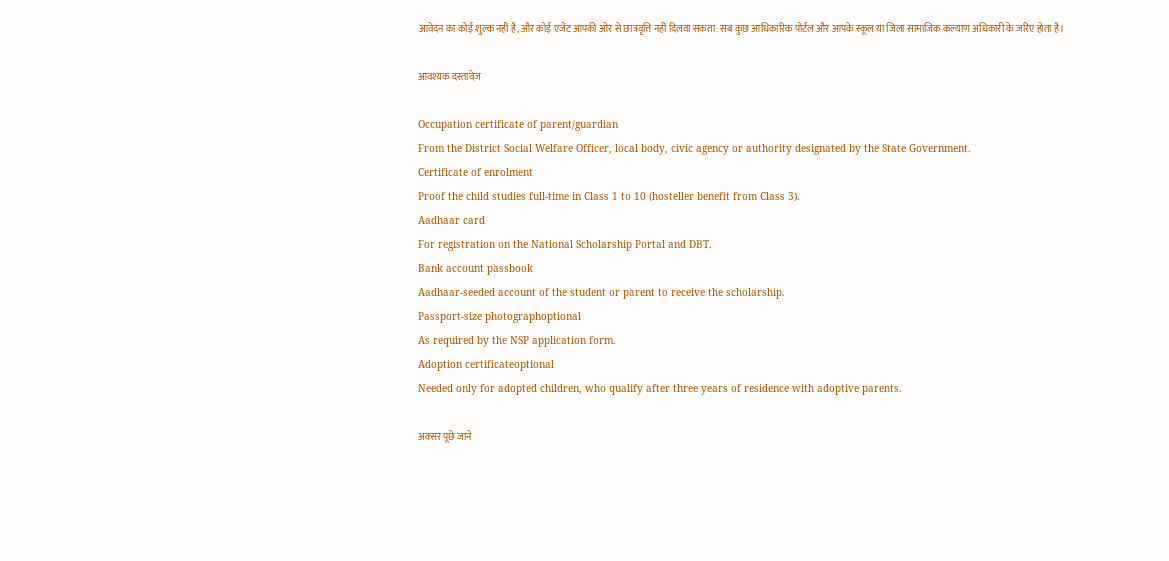आवेदन का कोई शुल्क नहीं है, और कोई एजेंट आपकी ओर से छात्रवृत्ति नहीं दिलवा सकता: सब कुछ आधिकारिक पोर्टल और आपके स्कूल या जिला सामाजिक कल्याण अधिकारी के जरिए होता है।

आवश्यक दस्तावेज़

Occupation certificate of parent/guardian
From the District Social Welfare Officer, local body, civic agency or authority designated by the State Government.
Certificate of enrolment
Proof the child studies full-time in Class 1 to 10 (hosteller benefit from Class 3).
Aadhaar card
For registration on the National Scholarship Portal and DBT.
Bank account passbook
Aadhaar-seeded account of the student or parent to receive the scholarship.
Passport-size photographoptional
As required by the NSP application form.
Adoption certificateoptional
Needed only for adopted children, who qualify after three years of residence with adoptive parents.

अक्सर पूछे जाने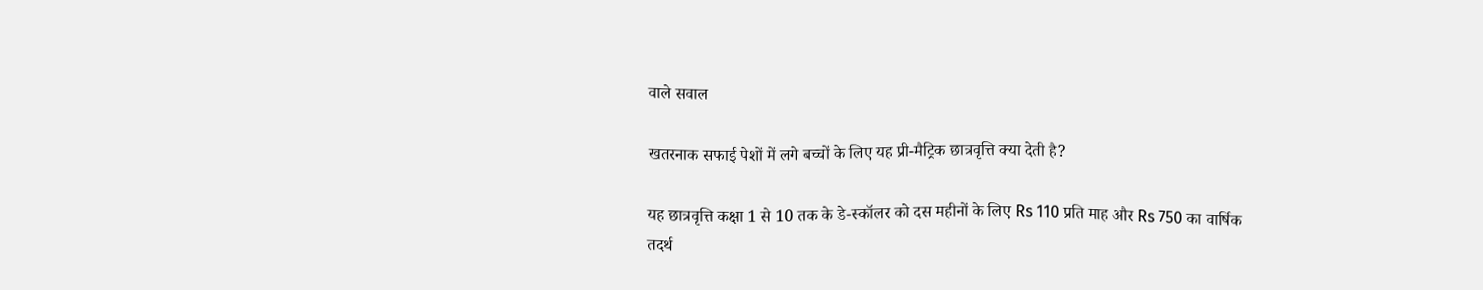वाले सवाल

खतरनाक सफाई पेशों में लगे बच्चों के लिए यह प्री-मैट्रिक छात्रवृत्ति क्या देती है?

यह छात्रवृत्ति कक्षा 1 से 10 तक के डे-स्कॉलर को दस महीनों के लिए Rs 110 प्रति माह और Rs 750 का वार्षिक तदर्थ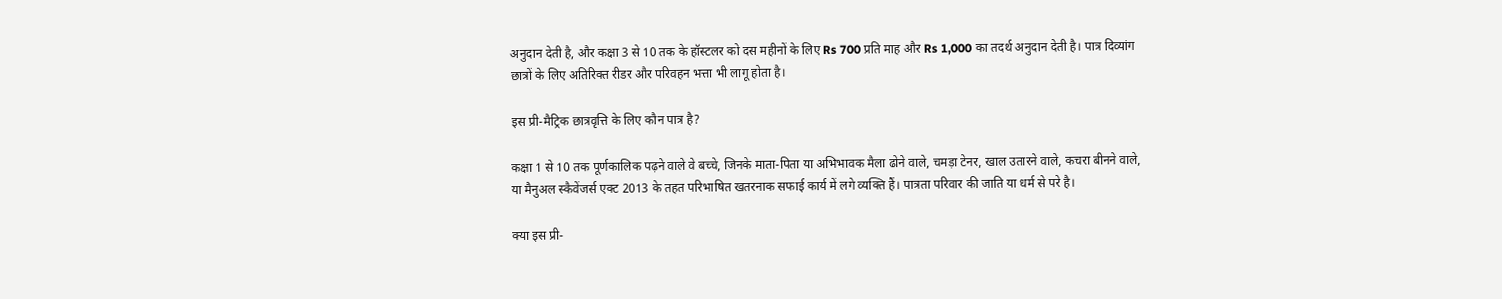अनुदान देती है, और कक्षा 3 से 10 तक के हॉस्टलर को दस महीनों के लिए Rs 700 प्रति माह और Rs 1,000 का तदर्थ अनुदान देती है। पात्र दिव्यांग छात्रों के लिए अतिरिक्त रीडर और परिवहन भत्ता भी लागू होता है।

इस प्री-मैट्रिक छात्रवृत्ति के लिए कौन पात्र है?

कक्षा 1 से 10 तक पूर्णकालिक पढ़ने वाले वे बच्चे, जिनके माता-पिता या अभिभावक मैला ढोने वाले, चमड़ा टेनर, खाल उतारने वाले, कचरा बीनने वाले, या मैनुअल स्कैवेंजर्स एक्ट 2013 के तहत परिभाषित खतरनाक सफाई कार्य में लगे व्यक्ति हैं। पात्रता परिवार की जाति या धर्म से परे है।

क्या इस प्री-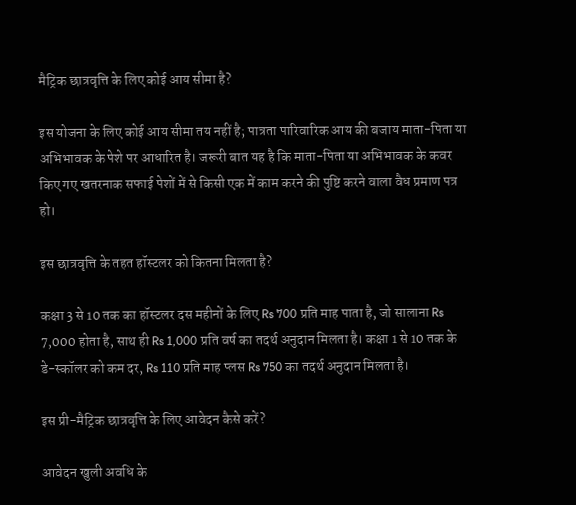मैट्रिक छात्रवृत्ति के लिए कोई आय सीमा है?

इस योजना के लिए कोई आय सीमा तय नहीं है; पात्रता पारिवारिक आय की बजाय माता-पिता या अभिभावक के पेशे पर आधारित है। जरूरी बात यह है कि माता-पिता या अभिभावक के कवर किए गए खतरनाक सफाई पेशों में से किसी एक में काम करने की पुष्टि करने वाला वैध प्रमाण पत्र हो।

इस छात्रवृत्ति के तहत हॉस्टलर को कितना मिलता है?

कक्षा 3 से 10 तक का हॉस्टलर दस महीनों के लिए Rs 700 प्रति माह पाता है, जो सालाना Rs 7,000 होता है, साथ ही Rs 1,000 प्रति वर्ष का तदर्थ अनुदान मिलता है। कक्षा 1 से 10 तक के डे-स्कॉलर को कम दर, Rs 110 प्रति माह प्लस Rs 750 का तदर्थ अनुदान मिलता है।

इस प्री-मैट्रिक छात्रवृत्ति के लिए आवेदन कैसे करें?

आवेदन खुली अवधि के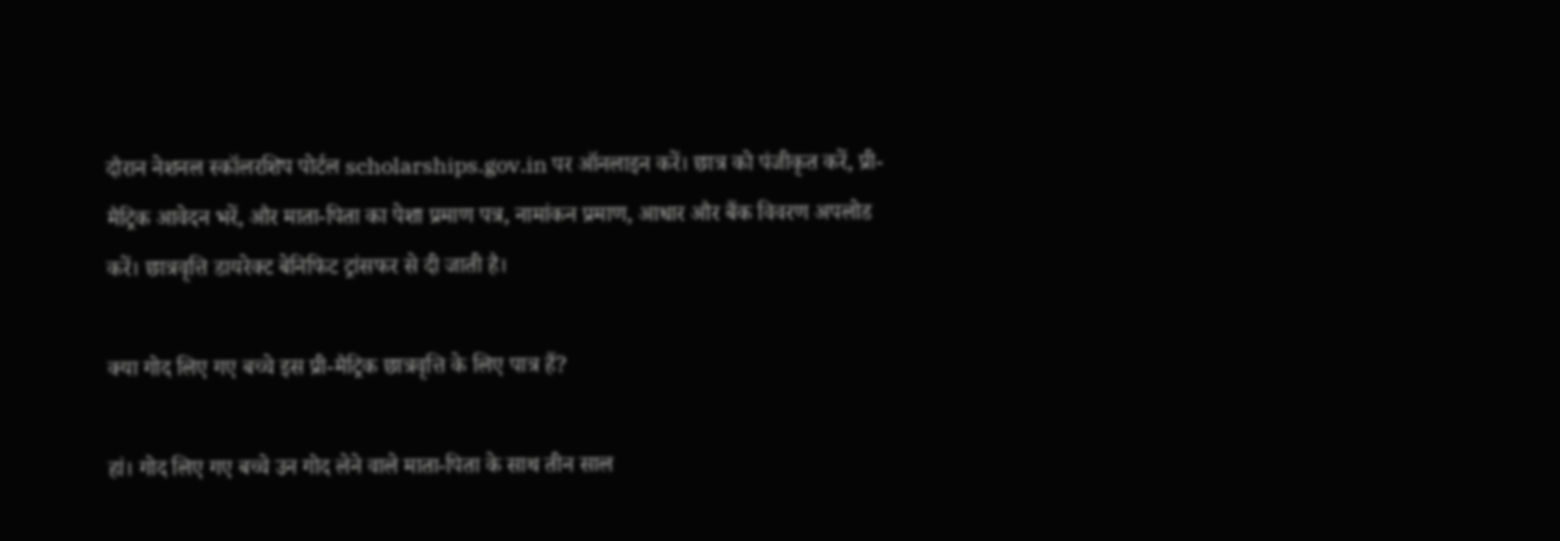दौरान नेशनल स्कॉलरशिप पोर्टल scholarships.gov.in पर ऑनलाइन करें। छात्र को पंजीकृत करें, प्री-मैट्रिक आवेदन भरें, और माता-पिता का पेशा प्रमाण पत्र, नामांकन प्रमाण, आधार और बैंक विवरण अपलोड करें। छात्रवृत्ति डायरेक्ट बेनिफिट ट्रांसफर से दी जाती है।

क्या गोद लिए गए बच्चे इस प्री-मैट्रिक छात्रवृत्ति के लिए पात्र हैं?

हां। गोद लिए गए बच्चे उन गोद लेने वाले माता-पिता के साथ तीन साल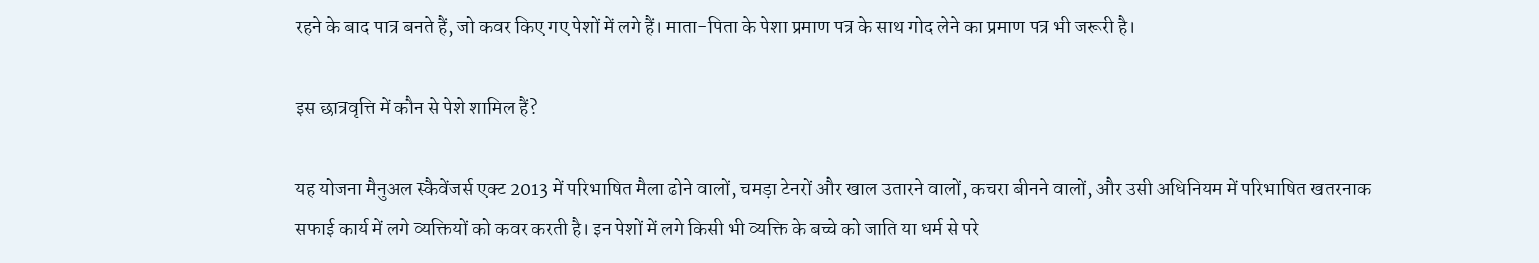रहने के बाद पात्र बनते हैं, जो कवर किए गए पेशों में लगे हैं। माता-पिता के पेशा प्रमाण पत्र के साथ गोद लेने का प्रमाण पत्र भी जरूरी है।

इस छात्रवृत्ति में कौन से पेशे शामिल हैं?

यह योजना मैनुअल स्कैवेंजर्स एक्ट 2013 में परिभाषित मैला ढोने वालों, चमड़ा टेनरों और खाल उतारने वालों, कचरा बीनने वालों, और उसी अधिनियम में परिभाषित खतरनाक सफाई कार्य में लगे व्यक्तियों को कवर करती है। इन पेशों में लगे किसी भी व्यक्ति के बच्चे को जाति या धर्म से परे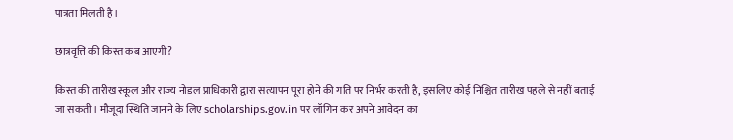पात्रता मिलती है।

छात्रवृत्ति की किस्त कब आएगी?

किस्त की तारीख स्कूल और राज्य नोडल प्राधिकारी द्वारा सत्यापन पूरा होने की गति पर निर्भर करती है, इसलिए कोई निश्चित तारीख पहले से नहीं बताई जा सकती। मौजूदा स्थिति जानने के लिए scholarships.gov.in पर लॉगिन कर अपने आवेदन का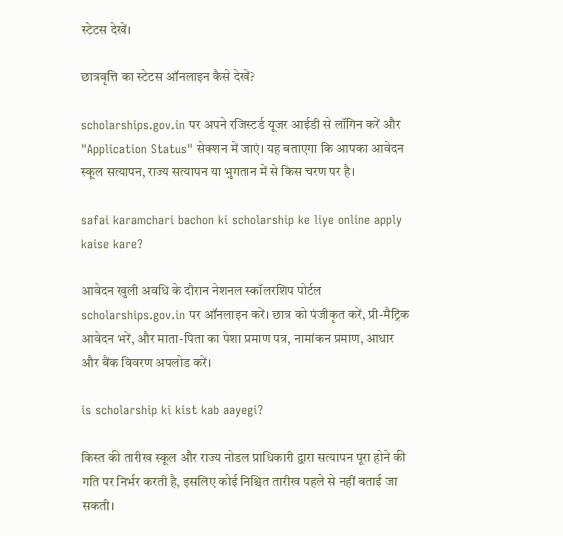स्टेटस देखें।

छात्रवृत्ति का स्टेटस ऑनलाइन कैसे देखें?

scholarships.gov.in पर अपने रजिस्टर्ड यूजर आईडी से लॉगिन करें और "Application Status" सेक्शन में जाएं। यह बताएगा कि आपका आवेदन स्कूल सत्यापन, राज्य सत्यापन या भुगतान में से किस चरण पर है।

safai karamchari bachon ki scholarship ke liye online apply kaise kare?

आवेदन खुली अवधि के दौरान नेशनल स्कॉलरशिप पोर्टल scholarships.gov.in पर ऑनलाइन करें। छात्र को पंजीकृत करें, प्री-मैट्रिक आवेदन भरें, और माता-पिता का पेशा प्रमाण पत्र, नामांकन प्रमाण, आधार और बैंक विवरण अपलोड करें।

is scholarship ki kist kab aayegi?

किस्त की तारीख स्कूल और राज्य नोडल प्राधिकारी द्वारा सत्यापन पूरा होने की गति पर निर्भर करती है, इसलिए कोई निश्चित तारीख पहले से नहीं बताई जा सकती।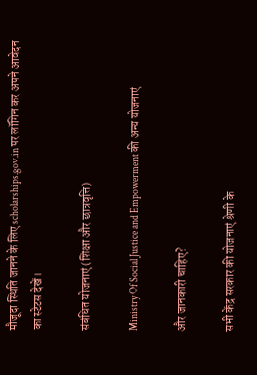मौजूदा स्थिति जानने के लिए scholarships.gov.in पर लॉगिन कर अपने आवेदन का स्टेटस देखें।

संबंधित योजनाएं (शिक्षा और छात्रवृत्ति)

Ministry Of Social Justice and Empowerment की अन्य योजनाएं

और जानकारी चाहिए?

सभी केंद्र सरकार की योजनाएं श्रेणी के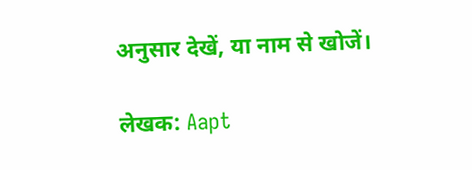अनुसार देखें, या नाम से खोजें।

लेखक: Aapt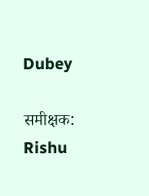Dubey

समीक्षक: Rishu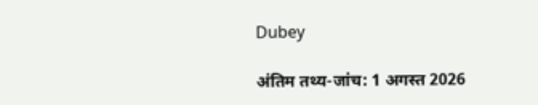Dubey

अंतिम तथ्य-जांच: 1 अगस्त 2026